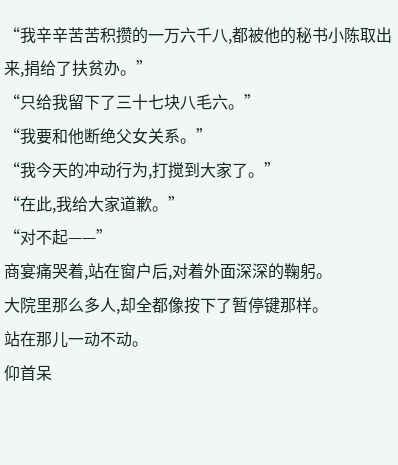“我辛辛苦苦积攒的一万六千八,都被他的秘书小陈取出来,捐给了扶贫办。”
“只给我留下了三十七块八毛六。”
“我要和他断绝父女关系。”
“我今天的冲动行为,打搅到大家了。”
“在此,我给大家道歉。”
“对不起——”
商宴痛哭着,站在窗户后,对着外面深深的鞠躬。
大院里那么多人,却全都像按下了暂停键那样。
站在那儿一动不动。
仰首呆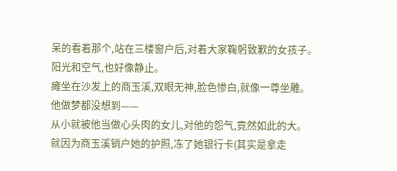呆的看着那个,站在三楼窗户后,对着大家鞠躬致歉的女孩子。
阳光和空气,也好像静止。
瘫坐在沙发上的商玉溪,双眼无神,脸色惨白,就像一尊坐雕。
他做梦都没想到——
从小就被他当做心头肉的女儿,对他的怨气,竟然如此的大。
就因为商玉溪销户她的护照,冻了她银行卡(其实是拿走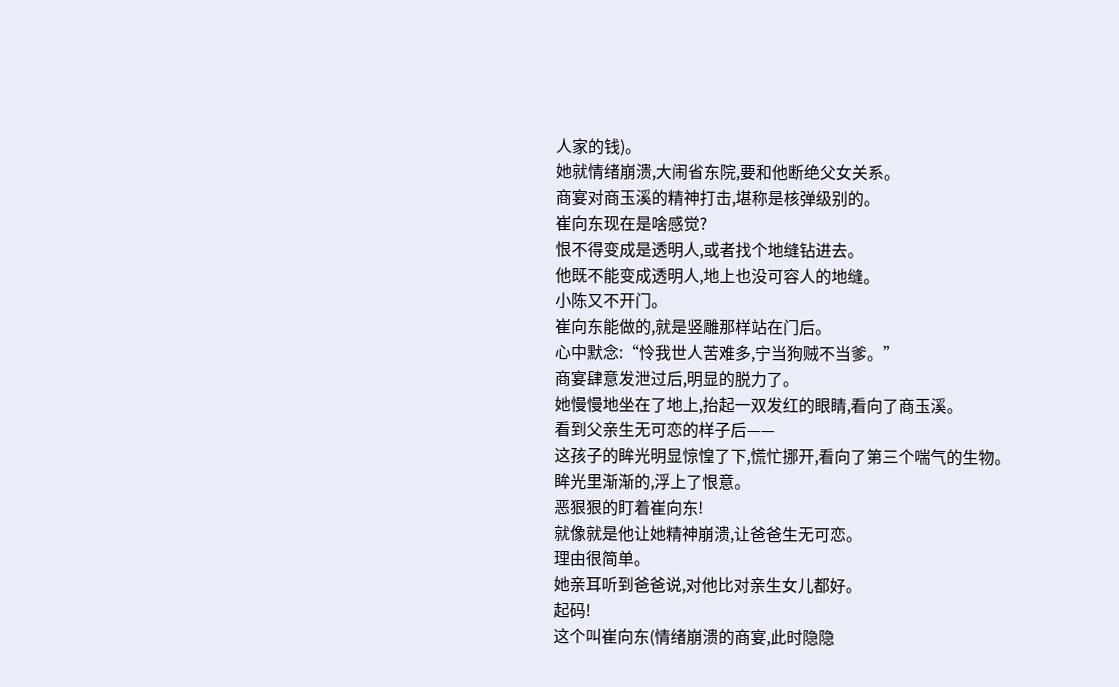人家的钱)。
她就情绪崩溃,大闹省东院,要和他断绝父女关系。
商宴对商玉溪的精神打击,堪称是核弹级别的。
崔向东现在是啥感觉?
恨不得变成是透明人,或者找个地缝钻进去。
他既不能变成透明人,地上也没可容人的地缝。
小陈又不开门。
崔向东能做的,就是竖雕那样站在门后。
心中默念:“怜我世人苦难多,宁当狗贼不当爹。”
商宴肆意发泄过后,明显的脱力了。
她慢慢地坐在了地上,抬起一双发红的眼睛,看向了商玉溪。
看到父亲生无可恋的样子后——
这孩子的眸光明显惊惶了下,慌忙挪开,看向了第三个喘气的生物。
眸光里渐渐的,浮上了恨意。
恶狠狠的盯着崔向东!
就像就是他让她精神崩溃,让爸爸生无可恋。
理由很简单。
她亲耳听到爸爸说,对他比对亲生女儿都好。
起码!
这个叫崔向东(情绪崩溃的商宴,此时隐隐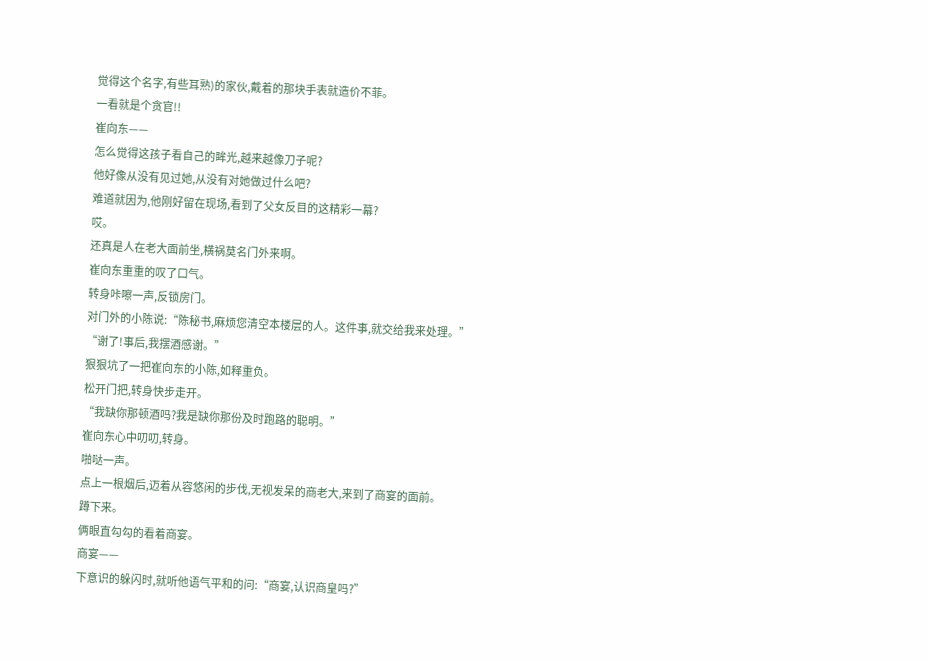觉得这个名字,有些耳熟)的家伙,戴着的那块手表就造价不菲。
一看就是个贪官!!
崔向东——
怎么觉得这孩子看自己的眸光,越来越像刀子呢?
他好像从没有见过她,从没有对她做过什么吧?
难道就因为,他刚好留在现场,看到了父女反目的这精彩一幕?
哎。
还真是人在老大面前坐,横祸莫名门外来啊。
崔向东重重的叹了口气。
转身咔嚓一声,反锁房门。
对门外的小陈说:“陈秘书,麻烦您清空本楼层的人。这件事,就交给我来处理。”
“谢了!事后,我摆酒感谢。”
狠狠坑了一把崔向东的小陈,如释重负。
松开门把,转身快步走开。
“我缺你那顿酒吗?我是缺你那份及时跑路的聪明。”
崔向东心中叨叨,转身。
啪哒一声。
点上一根烟后,迈着从容悠闲的步伐,无视发呆的商老大,来到了商宴的面前。
蹲下来。
俩眼直勾勾的看着商宴。
商宴——
下意识的躲闪时,就听他语气平和的问:“商宴,认识商皇吗?”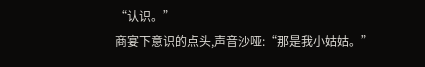“认识。”
商宴下意识的点头,声音沙哑:“那是我小姑姑。”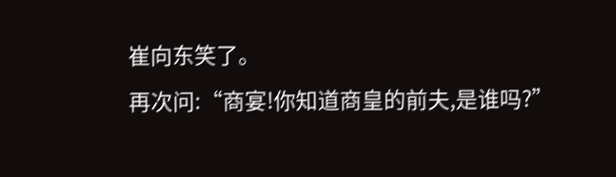崔向东笑了。
再次问:“商宴!你知道商皇的前夫,是谁吗?”